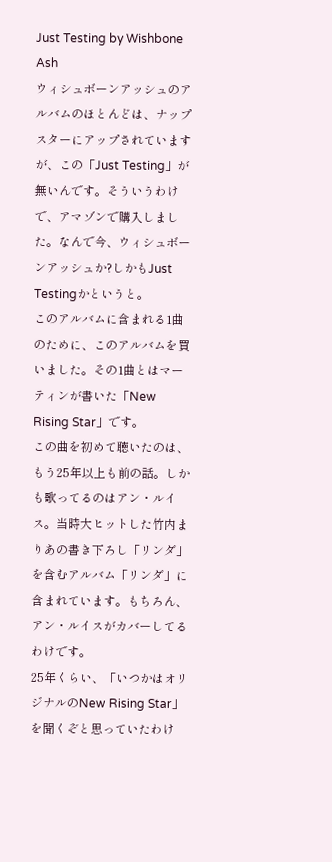Just Testing by Wishbone Ash
ウィシュボーンアッシュのアルバムのほとんどは、ナップスターにアップされていますが、この「Just Testing」が無いんです。そういうわけで、アマゾンで購入しました。なんで今、ウィシュボーンアッシュか?しかもJust Testingかというと。
このアルバムに含まれる1曲のために、このアルバムを買いました。その1曲とはマーティンが書いた「New Rising Star」です。
この曲を初めて聴いたのは、もう25年以上も前の話。しかも歌ってるのはアン・ルイス。当時大ヒットした竹内まりあの書き下ろし「リンダ」を含むアルバム「リンダ」に含まれています。もちろん、アン・ルイスがカバーしてるわけです。
25年くらい、「いつかはオリジナルのNew Rising Star」を聞くぞと思っていたわけ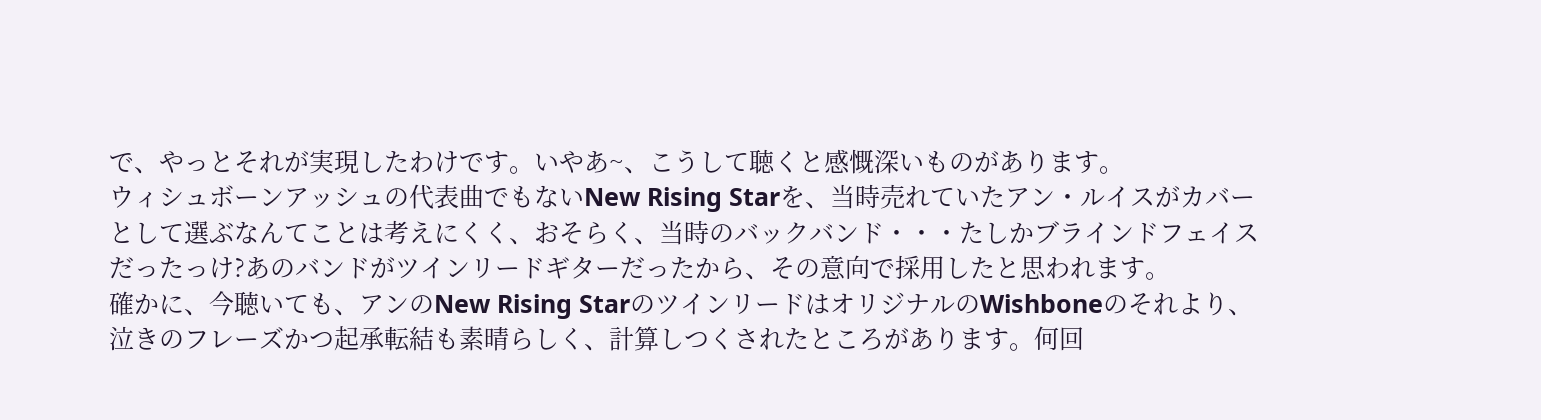で、やっとそれが実現したわけです。いやあ~、こうして聴くと感慨深いものがあります。
ウィシュボーンアッシュの代表曲でもないNew Rising Starを、当時売れていたアン・ルイスがカバーとして選ぶなんてことは考えにくく、おそらく、当時のバックバンド・・・たしかブラインドフェイスだったっけ?あのバンドがツインリードギターだったから、その意向で採用したと思われます。
確かに、今聴いても、アンのNew Rising StarのツインリードはオリジナルのWishboneのそれより、泣きのフレーズかつ起承転結も素晴らしく、計算しつくされたところがあります。何回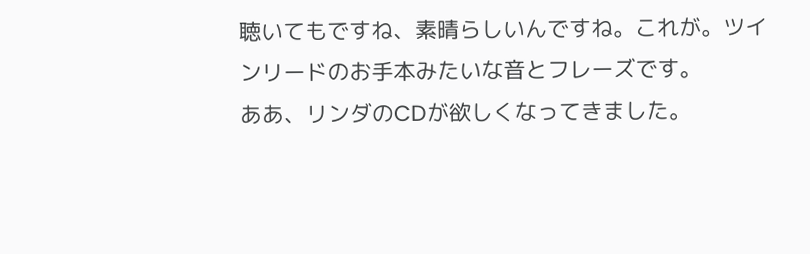聴いてもですね、素晴らしいんですね。これが。ツインリードのお手本みたいな音とフレーズです。
ああ、リンダのCDが欲しくなってきました。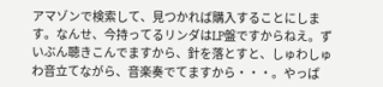アマゾンで検索して、見つかれば購入することにします。なんせ、今持ってるリンダはLP盤ですからねえ。ずいぶん聴きこんでますから、針を落とすと、しゅわしゅわ音立てながら、音楽奏でてますから・・・。やっぱ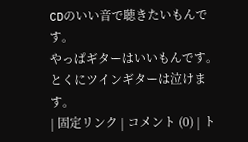CDのいい音で聴きたいもんです。
やっぱギターはいいもんです。とくにツインギターは泣けます。
| 固定リンク | コメント (0) | ト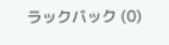ラックバック (0)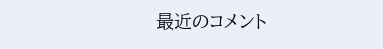最近のコメント